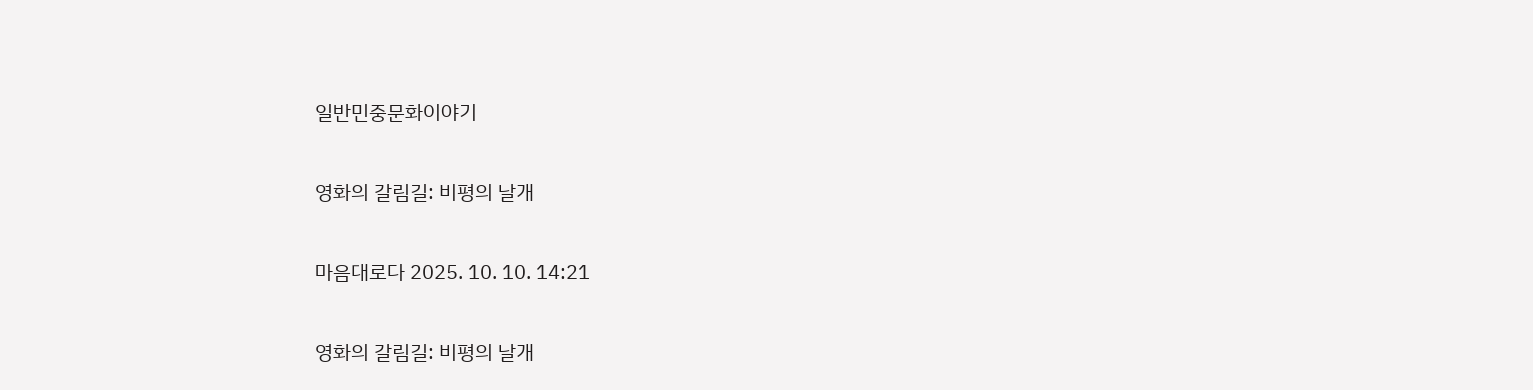일반민중문화이야기

영화의 갈림길: 비평의 날개

마음대로다 2025. 10. 10. 14:21

영화의 갈림길: 비평의 날개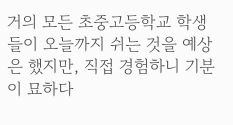거의 모든 초중고등학교 학생들이 오늘까지 쉬는 것을 예상은 했지만, 직접 경험하니 기분이 묘하다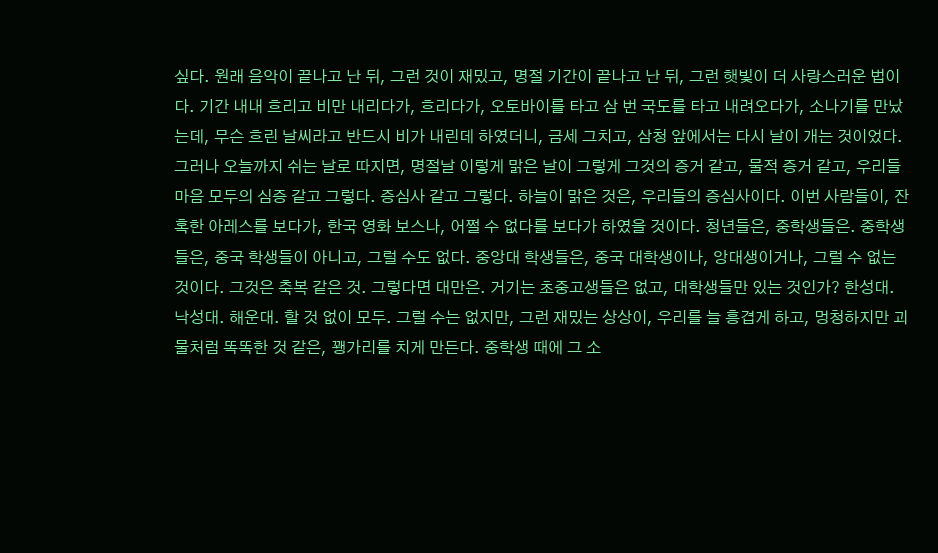싶다. 원래 음악이 끝나고 난 뒤, 그런 것이 재밌고, 명절 기간이 끝나고 난 뒤, 그런 햇빛이 더 사랑스러운 법이다. 기간 내내 흐리고 비만 내리다가, 흐리다가, 오토바이를 타고 삼 번 국도를 타고 내려오다가, 소나기를 만났는데, 무슨 흐린 날씨라고 반드시 비가 내린데 하였더니, 금세 그치고, 삼청 앞에서는 다시 날이 개는 것이었다. 그러나 오늘까지 쉬는 날로 따지면, 명절날 이렇게 맑은 날이 그렇게 그것의 증거 같고, 물적 증거 같고, 우리들 마음 모두의 심증 같고 그렇다. 증심사 같고 그렇다. 하늘이 맑은 것은, 우리들의 증심사이다. 이번 사람들이, 잔혹한 아레스를 보다가, 한국 영화 보스나, 어쩔 수 없다를 보다가 하였을 것이다. 청년들은, 중학생들은. 중학생들은, 중국 학생들이 아니고, 그럴 수도 없다. 중앙대 학생들은, 중국 대학생이나, 앙대생이거나, 그럴 수 없는 것이다. 그것은 축복 같은 것. 그렇다면 대만은. 거기는 초중고생들은 없고, 대학생들만 있는 것인가? 한성대. 낙성대. 해운대. 할 것 없이 모두. 그럴 수는 없지만, 그런 재밌는 상상이, 우리를 늘 흥겹게 하고, 멍청하지만 괴물처럼 똑똑한 것 같은, 꽹가리를 치게 만든다. 중학생 때에 그 소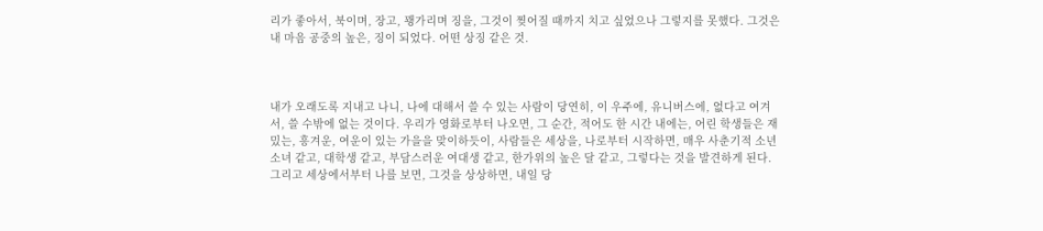리가 좋아서, 북이며, 장고, 꽹가리며 징을, 그것이 찢어질 때까지 치고 싶었으나 그렇지를 못했다. 그것은 내 마음 공중의 높은, 징이 되었다. 어떤 상징 같은 것.



내가 오래도록 지내고 나니, 나에 대해서 쓸 수 있는 사람이 당연히, 이 우주에, 유니버스에, 없다고 여겨서, 쓸 수밖에 없는 것이다. 우리가 영화로부터 나오면, 그 순간, 적어도 한 시간 내에는, 어린 학생들은 재밌는, 흥겨운, 여운이 있는 가을을 맞이하듯이, 사람들은 세상을, 나로부터 시작하면, 매우 사춘기적 소년 소녀 같고, 대학생 같고, 부담스러운 여대생 같고, 한가위의 높은 달 같고, 그렇다는 것을 발견하게 된다. 그리고 세상에서부터 나를 보면, 그것을 상상하면, 내일 당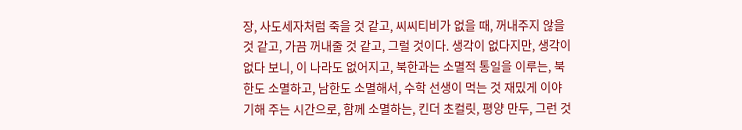장, 사도세자처럼 죽을 것 같고, 씨씨티비가 없을 때, 꺼내주지 않을 것 같고, 가끔 꺼내줄 것 같고, 그럴 것이다. 생각이 없다지만, 생각이 없다 보니, 이 나라도 없어지고, 북한과는 소멸적 통일을 이루는, 북한도 소멸하고, 남한도 소멸해서, 수학 선생이 먹는 것 재밌게 이야기해 주는 시간으로, 함께 소멸하는, 킨더 초컬릿, 평양 만두, 그런 것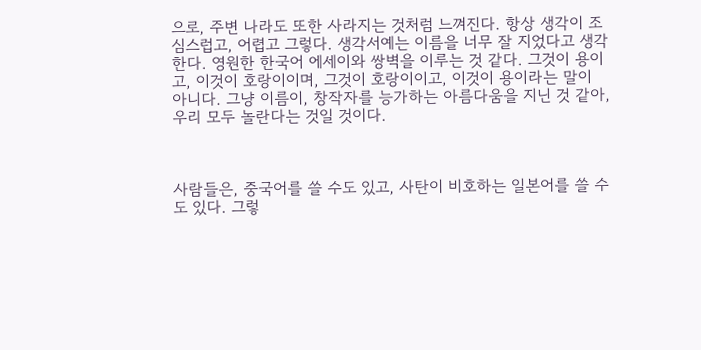으로, 주변 나라도 또한 사라지는 것처럼 느껴진다. 항상 생각이 조심스럽고, 어렵고 그렇다. 생각서예는 이름을 너무 잘 지었다고 생각한다. 영원한 한국어 에세이와 쌍벽을 이루는 것 같다. 그것이 용이고, 이것이 호랑이이며, 그것이 호랑이이고, 이것이 용이라는 말이 아니다. 그냥 이름이, 창작자를 능가하는 아름다움을 지닌 것 같아, 우리 모두 놀란다는 것일 것이다.



사람들은, 중국어를 쓸 수도 있고, 사탄이 비호하는 일본어를 쓸 수도 있다. 그렇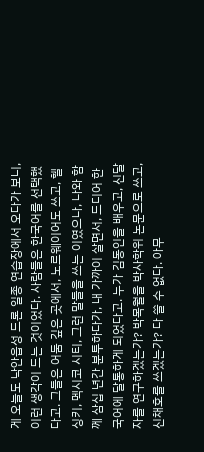게 오늘도 낙안읍성 드론 일종 연습장에서 오다가 보니, 이런 생각이 드는 것이었다. 사람들은 한국어를 선택했다고. 그들은 어둠 깊은 곳에서, 노르웨이어도 쓰고, 헬싱키, 멕시코 시티, 그런 말들을 쓰는 이였으나, 나와 함께 삼십 년간 분투하다가, 내 가까이 살면서, 드디어 한국어에 달통하게 되었다고. 누가 김동인을 배우고, 신달자를 연구하겠는가? 박목월을 박사학위 논문으로 쓰고, 신채호를 쓰겠는가? 다 쓸 수 없다. 아무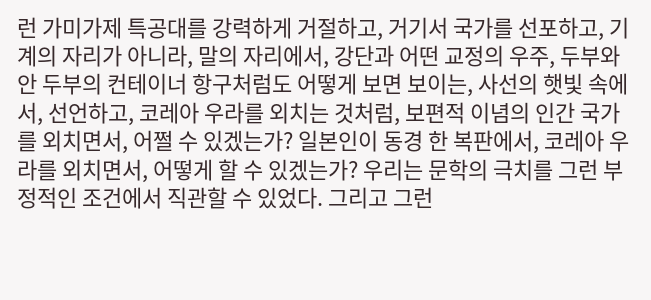런 가미가제 특공대를 강력하게 거절하고, 거기서 국가를 선포하고, 기계의 자리가 아니라, 말의 자리에서, 강단과 어떤 교정의 우주, 두부와 안 두부의 컨테이너 항구처럼도 어떻게 보면 보이는, 사선의 햇빛 속에서, 선언하고, 코레아 우라를 외치는 것처럼, 보편적 이념의 인간 국가를 외치면서, 어쩔 수 있겠는가? 일본인이 동경 한 복판에서, 코레아 우라를 외치면서, 어떻게 할 수 있겠는가? 우리는 문학의 극치를 그런 부정적인 조건에서 직관할 수 있었다. 그리고 그런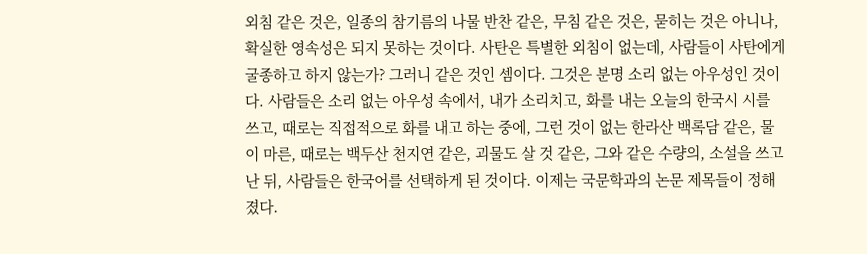외침 같은 것은, 일종의 참기름의 나물 반찬 같은, 무침 같은 것은, 묻히는 것은 아니나, 확실한 영속성은 되지 못하는 것이다. 사탄은 특별한 외침이 없는데, 사람들이 사탄에게 굴종하고 하지 않는가? 그러니 같은 것인 셈이다. 그것은 분명 소리 없는 아우성인 것이다. 사람들은 소리 없는 아우성 속에서, 내가 소리치고, 화를 내는 오늘의 한국시 시를 쓰고, 때로는 직접적으로 화를 내고 하는 중에, 그런 것이 없는 한라산 백록담 같은, 물이 마른, 때로는 백두산 천지연 같은, 괴물도 살 것 같은, 그와 같은 수량의, 소설을 쓰고 난 뒤, 사람들은 한국어를 선택하게 된 것이다. 이제는 국문학과의 논문 제목들이 정해졌다.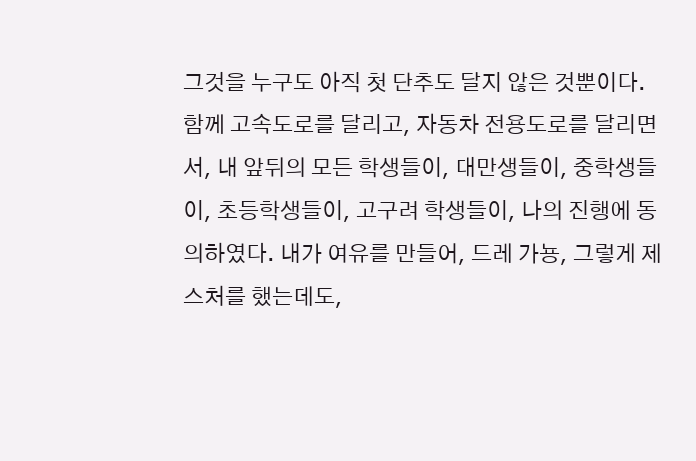그것을 누구도 아직 첫 단추도 달지 않은 것뿐이다. 함께 고속도로를 달리고, 자동차 전용도로를 달리면서, 내 앞뒤의 모든 학생들이, 대만생들이, 중학생들이, 초등학생들이, 고구려 학생들이, 나의 진행에 동의하였다. 내가 여유를 만들어, 드레 가뇽, 그렇게 제스처를 했는데도,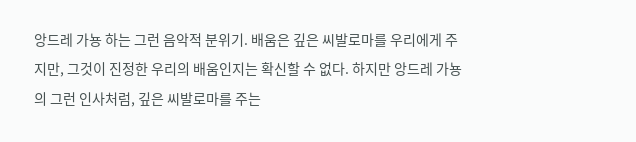앙드레 가뇽 하는 그런 음악적 분위기. 배움은 깊은 씨발로마를 우리에게 주지만, 그것이 진정한 우리의 배움인지는 확신할 수 없다. 하지만 앙드레 가뇽의 그런 인사처럼, 깊은 씨발로마를 주는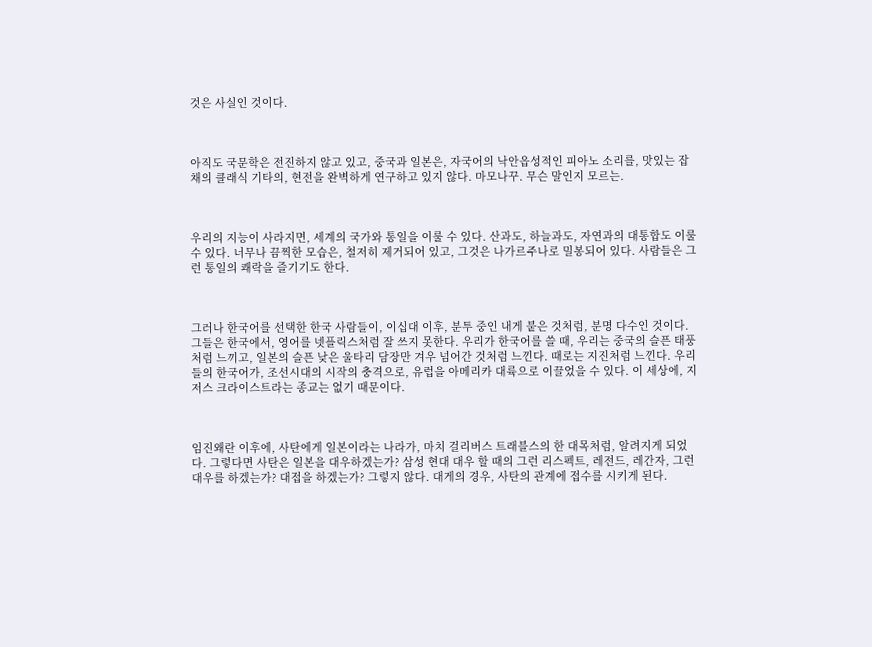것은 사실인 것이다.



아직도 국문학은 전진하지 않고 있고, 중국과 일본은, 자국어의 낙안읍성적인 피아노 소리를, 맛있는 잡채의 클래식 기타의, 현전을 완벽하게 연구하고 있지 않다. 마모나꾸. 무슨 말인지 모르는.



우리의 지능이 사라지면, 세계의 국가와 통일을 이룰 수 있다. 산과도, 하늘과도, 자연과의 대통합도 이룰 수 있다. 너무나 끔찍한 모습은, 철저히 제거되어 있고, 그것은 나가르주나로 밀봉되어 있다. 사람들은 그런 통일의 쾌락을 즐기기도 한다.



그러나 한국어를 선택한 한국 사람들이, 이십대 이후, 분투 중인 내게 붙은 것처럼, 분명 다수인 것이다. 그들은 한국에서, 영어를 넷플릭스처럼 잘 쓰지 못한다. 우리가 한국어를 쓸 때, 우리는 중국의 슬픈 태풍처럼 느끼고, 일본의 슬픈 낮은 울타리 담장만 겨우 넘어간 것처럼 느낀다. 때로는 지진처럼 느낀다. 우리들의 한국어가, 조선시대의 시작의 충격으로, 유럽을 아메리카 대륙으로 이끌었을 수 있다. 이 세상에, 지저스 크라이스트라는 종교는 없기 때문이다.



임진왜란 이후에, 사탄에게 일본이라는 나라가, 마치 걸리버스 트래블스의 한 대목처럼, 알려지게 되었다. 그렇다면 사탄은 일본을 대우하겠는가? 삼성 현대 대우 할 때의 그런 리스펙트, 레전드, 레간자, 그런 대우를 하겠는가? 대접을 하겠는가? 그렇지 않다. 대게의 경우, 사탄의 관계에 접수를 시키게 된다.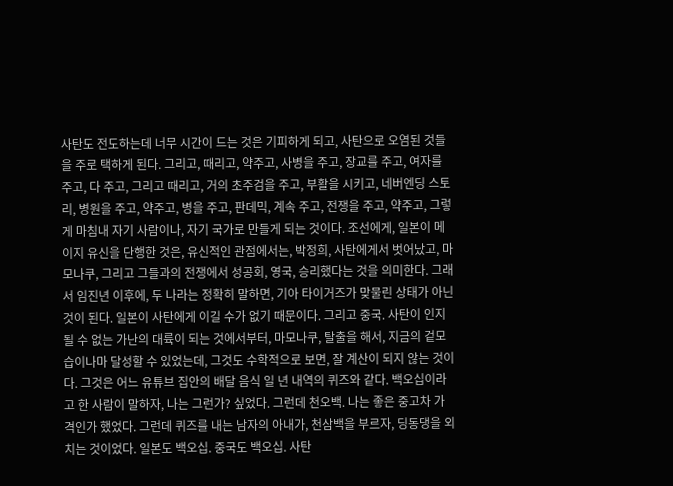사탄도 전도하는데 너무 시간이 드는 것은 기피하게 되고, 사탄으로 오염된 것들을 주로 택하게 된다. 그리고, 때리고, 약주고, 사병을 주고, 장교를 주고, 여자를 주고, 다 주고, 그리고 때리고, 거의 초주검을 주고, 부활을 시키고, 네버엔딩 스토리, 병원을 주고, 약주고, 병을 주고, 판데믹, 계속 주고, 전쟁을 주고, 약주고, 그렇게 마침내 자기 사람이나, 자기 국가로 만들게 되는 것이다. 조선에게, 일본이 메이지 유신을 단행한 것은, 유신적인 관점에서는, 박정희, 사탄에게서 벗어났고, 마모나쿠, 그리고 그들과의 전쟁에서 성공회, 영국, 승리했다는 것을 의미한다. 그래서 임진년 이후에, 두 나라는 정확히 말하면, 기아 타이거즈가 맞물린 상태가 아닌 것이 된다. 일본이 사탄에게 이길 수가 없기 때문이다. 그리고 중국. 사탄이 인지될 수 없는 가난의 대륙이 되는 것에서부터, 마모나쿠, 탈출을 해서, 지금의 겉모습이나마 달성할 수 있었는데, 그것도 수학적으로 보면, 잘 계산이 되지 않는 것이다. 그것은 어느 유튜브 집안의 배달 음식 일 년 내역의 퀴즈와 같다. 백오십이라고 한 사람이 말하자, 나는 그런가? 싶었다. 그런데 천오백. 나는 좋은 중고차 가격인가 했었다. 그런데 퀴즈를 내는 남자의 아내가, 천삼백을 부르자, 딩동댕을 외치는 것이었다. 일본도 백오십. 중국도 백오십. 사탄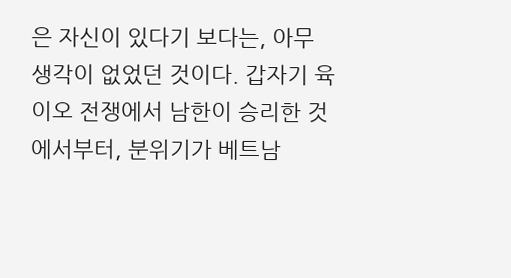은 자신이 있다기 보다는, 아무 생각이 없었던 것이다. 갑자기 육이오 전쟁에서 남한이 승리한 것에서부터, 분위기가 베트남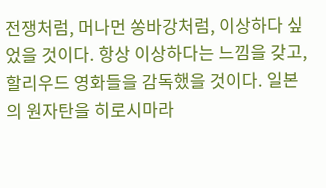전쟁처럼, 머나먼 쏭바강처럼, 이상하다 싶었을 것이다. 항상 이상하다는 느낌을 갖고, 할리우드 영화들을 감독했을 것이다. 일본의 원자탄을 히로시마라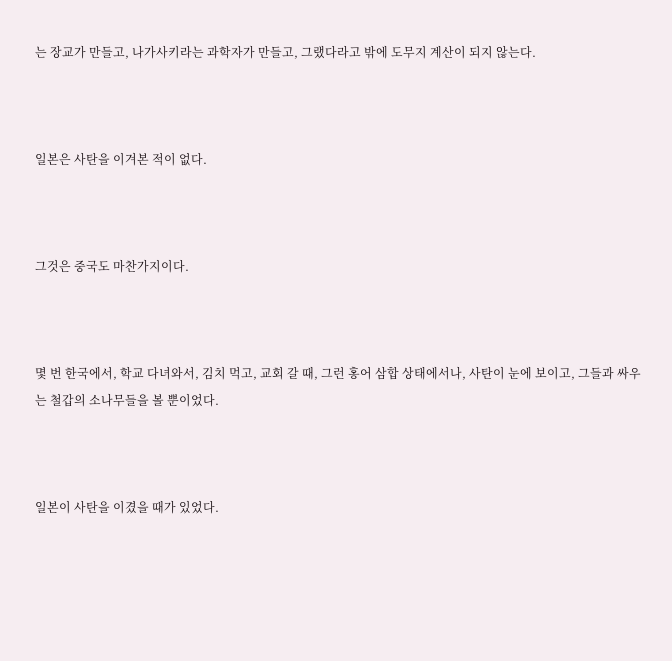는 장교가 만들고, 나가사키라는 과학자가 만들고, 그랬다라고 밖에 도무지 계산이 되지 않는다.



일본은 사탄을 이겨본 적이 없다.



그것은 중국도 마찬가지이다.



몇 번 한국에서, 학교 다녀와서, 김치 먹고, 교회 갈 때, 그런 홍어 삼합 상태에서나, 사탄이 눈에 보이고, 그들과 싸우는 철갑의 소나무들을 볼 뿐이었다.



일본이 사탄을 이겼을 때가 있었다.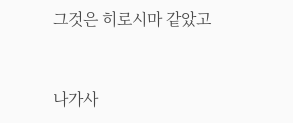그것은 히로시마 같았고



나가사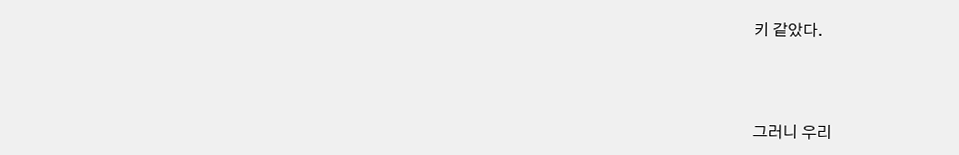키 같았다.



그러니 우리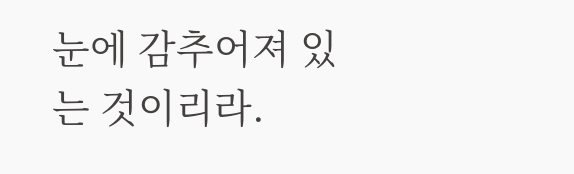눈에 감추어져 있는 것이리라.